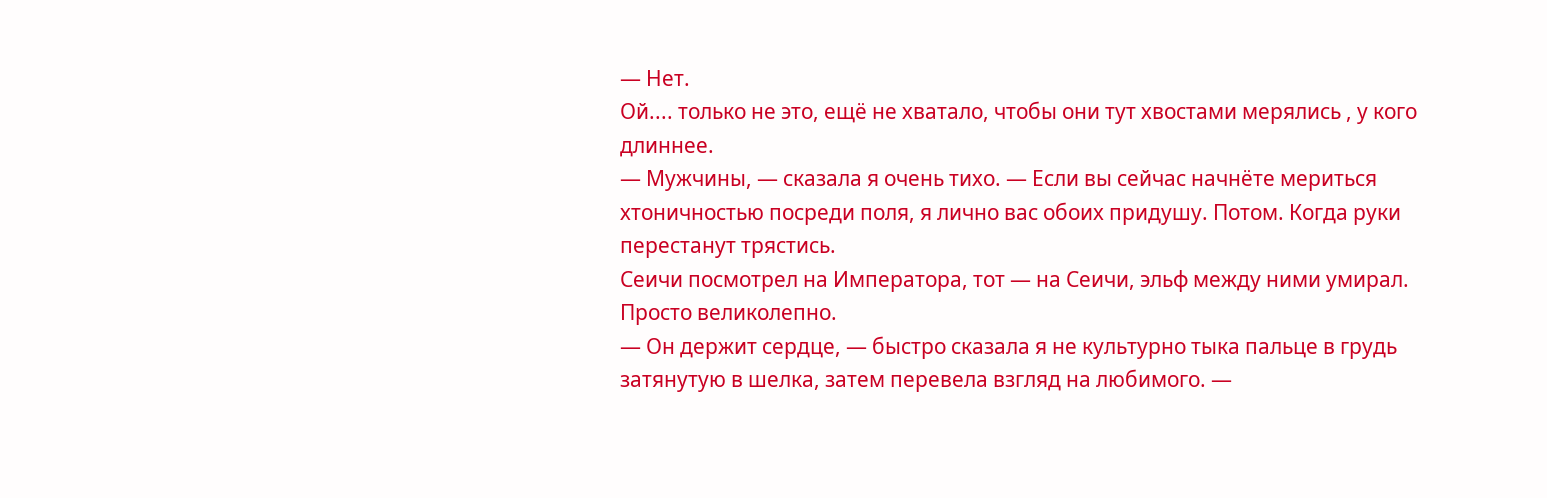— Нет.
Ой.... только не это, ещё не хватало, чтобы они тут хвостами мерялись , у кого длиннее.
— Мужчины, — сказала я очень тихо. — Если вы сейчас начнёте мериться хтоничностью посреди поля, я лично вас обоих придушу. Потом. Когда руки перестанут трястись.
Сеичи посмотрел на Императора, тот — на Сеичи, эльф между ними умирал. Просто великолепно.
— Он держит сердце, — быстро сказала я не культурно тыка пальце в грудь затянутую в шелка, затем перевела взгляд на любимого. —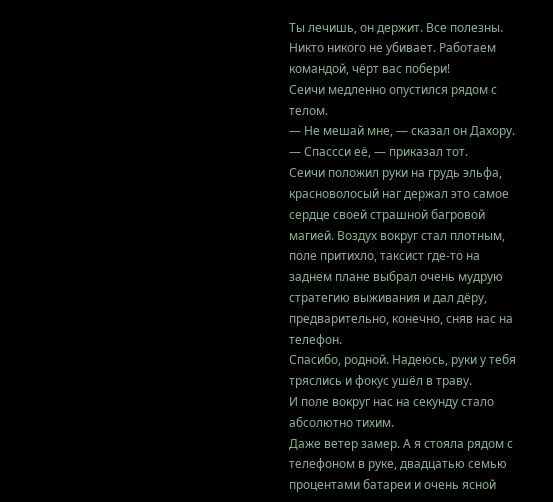Ты лечишь, он держит. Все полезны. Никто никого не убивает. Работаем командой, чёрт вас побери!
Сеичи медленно опустился рядом с телом.
— Не мешай мне, — сказал он Дахору.
— Спассси её, — приказал тот.
Сеичи положил руки на грудь эльфа, красноволосый наг держал это самое сердце своей страшной багровой магией. Воздух вокруг стал плотным, поле притихло, таксист где-то на заднем плане выбрал очень мудрую стратегию выживания и дал дёру, предварительно, конечно, сняв нас на телефон.
Спасибо, родной. Надеюсь, руки у тебя тряслись и фокус ушёл в траву.
И поле вокруг нас на секунду стало абсолютно тихим.
Даже ветер замер. А я стояла рядом с телефоном в руке, двадцатью семью процентами батареи и очень ясной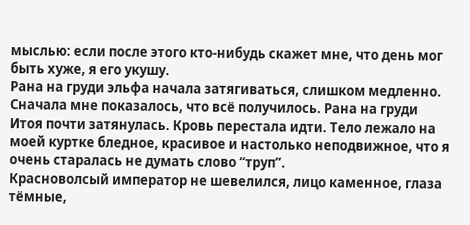мыслью: если после этого кто-нибудь скажет мне, что день мог быть хуже, я его укушу.
Рана на груди эльфа начала затягиваться, слишком медленно.
Сначала мне показалось, что всё получилось. Рана на груди Итоя почти затянулась. Кровь перестала идти. Тело лежало на моей куртке бледное, красивое и настолько неподвижное, что я очень старалась не думать слово “труп”.
Красноволсый император не шевелился, лицо каменное, глаза тёмные,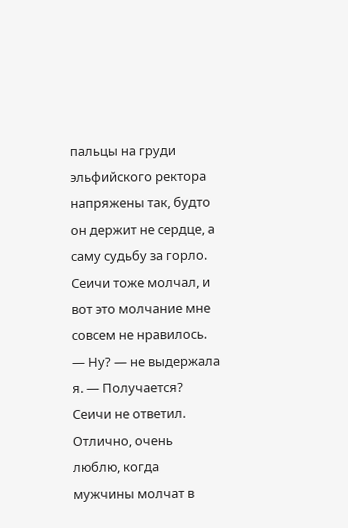пальцы на груди эльфийского ректора напряжены так, будто он держит не сердце, а саму судьбу за горло.
Сеичи тоже молчал, и вот это молчание мне совсем не нравилось.
— Ну? — не выдержала я. — Получается?
Сеичи не ответил. Отлично, очень люблю, когда мужчины молчат в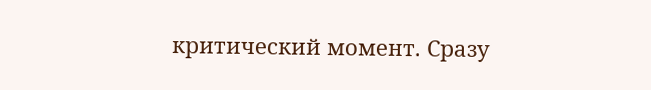критический момент. Сразу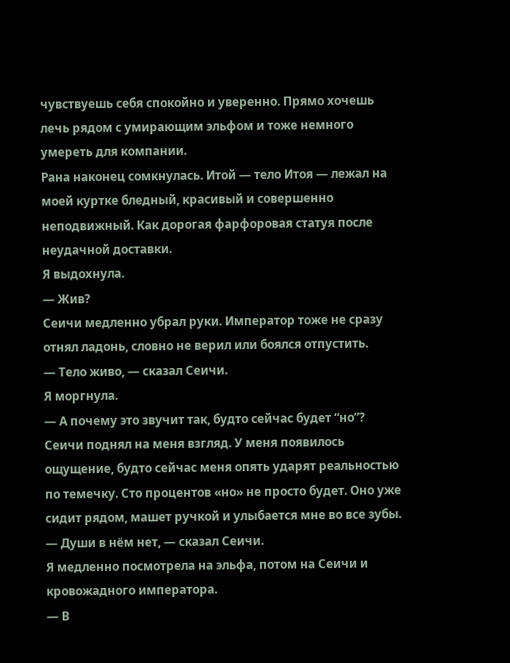чувствуешь себя спокойно и уверенно. Прямо хочешь лечь рядом с умирающим эльфом и тоже немного умереть для компании.
Рана наконец сомкнулась. Итой — тело Итоя — лежал на моей куртке бледный, красивый и совершенно неподвижный. Как дорогая фарфоровая статуя после неудачной доставки.
Я выдохнула.
— Жив?
Сеичи медленно убрал руки. Император тоже не сразу отнял ладонь, словно не верил или боялся отпустить.
— Тело живо, — сказал Сеичи.
Я моргнула.
— А почему это звучит так, будто сейчас будет “но”?
Сеичи поднял на меня взгляд. У меня появилось ощущение, будто сейчас меня опять ударят реальностью по темечку. Сто процентов «но» не просто будет. Оно уже сидит рядом, машет ручкой и улыбается мне во все зубы.
— Души в нём нет, — сказал Сеичи.
Я медленно посмотрела на эльфа, потом на Сеичи и кровожадного императора.
— В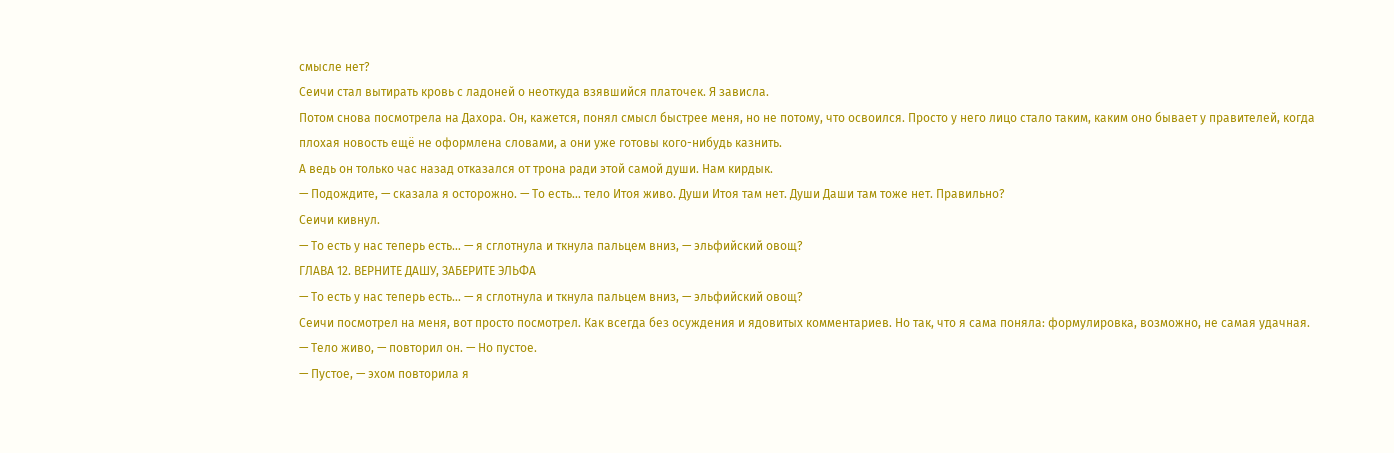смысле нет?
Сеичи стал вытирать кровь с ладоней о неоткуда взявшийся платочек. Я зависла.
Потом снова посмотрела на Дахора. Он, кажется, понял смысл быстрее меня, но не потому, что освоился. Просто у него лицо стало таким, каким оно бывает у правителей, когда плохая новость ещё не оформлена словами, а они уже готовы кого-нибудь казнить.
А ведь он только час назад отказался от трона ради этой самой души. Нам кирдык.
— Подождите, — сказала я осторожно. — То есть… тело Итоя живо. Души Итоя там нет. Души Даши там тоже нет. Правильно?
Сеичи кивнул.
— То есть у нас теперь есть… — я сглотнула и ткнула пальцем вниз, — эльфийский овощ?
ГЛАВА 12. ВЕРНИТЕ ДАШУ, ЗАБЕРИТЕ ЭЛЬФА
— То есть у нас теперь есть… — я сглотнула и ткнула пальцем вниз, — эльфийский овощ?
Сеичи посмотрел на меня, вот просто посмотрел. Как всегда без осуждения и ядовитых комментариев. Но так, что я сама поняла: формулировка, возможно, не самая удачная.
— Тело живо, — повторил он. — Но пустое.
— Пустое, — эхом повторила я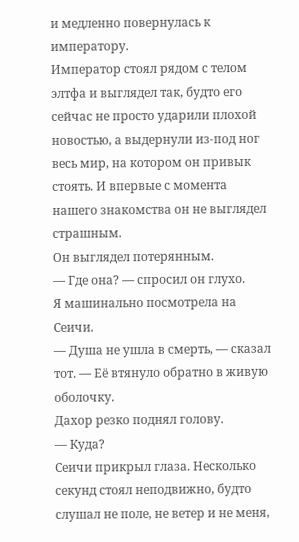и медленно повернулась к императору.
Император стоял рядом с телом элтфа и выглядел так, будто его сейчас не просто ударили плохой новостью, а выдернули из-под ног весь мир, на котором он привык стоять. И впервые с момента нашего знакомства он не выглядел страшным.
Он выглядел потерянным.
— Где она? — спросил он глухо.
Я машинально посмотрела на Сеичи.
— Душа не ушла в смерть, — сказал тот. — Её втянуло обратно в живую оболочку.
Дахор резко поднял голову.
— Куда?
Сеичи прикрыл глаза. Несколько секунд стоял неподвижно, будто слушал не поле, не ветер и не меня,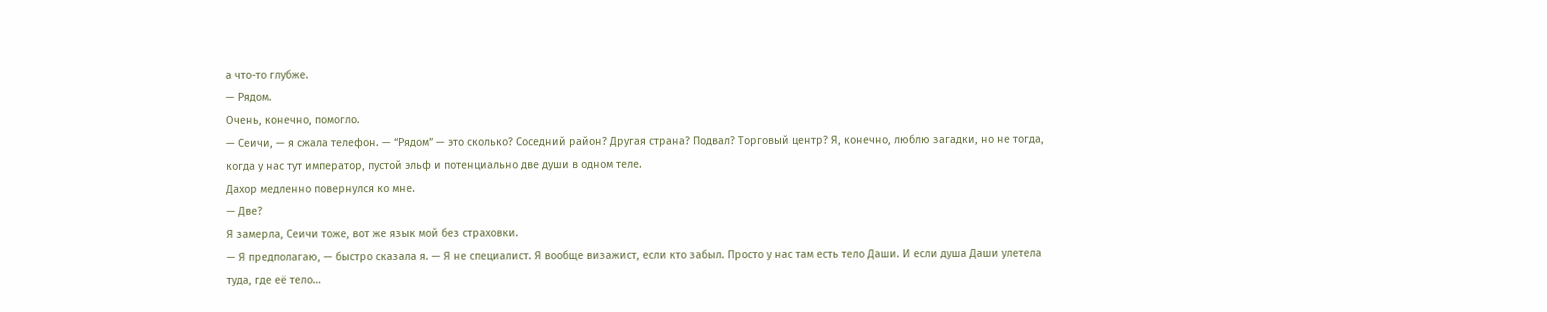а что-то глубже.
— Рядом.
Очень, конечно, помогло.
— Сеичи, — я сжала телефон. — “Рядом” — это сколько? Соседний район? Другая страна? Подвал? Торговый центр? Я, конечно, люблю загадки, но не тогда, когда у нас тут император, пустой эльф и потенциально две души в одном теле.
Дахор медленно повернулся ко мне.
— Две?
Я замерла, Сеичи тоже, вот же язык мой без страховки.
— Я предполагаю, — быстро сказала я. — Я не специалист. Я вообще визажист, если кто забыл. Просто у нас там есть тело Даши. И если душа Даши улетела туда, где её тело…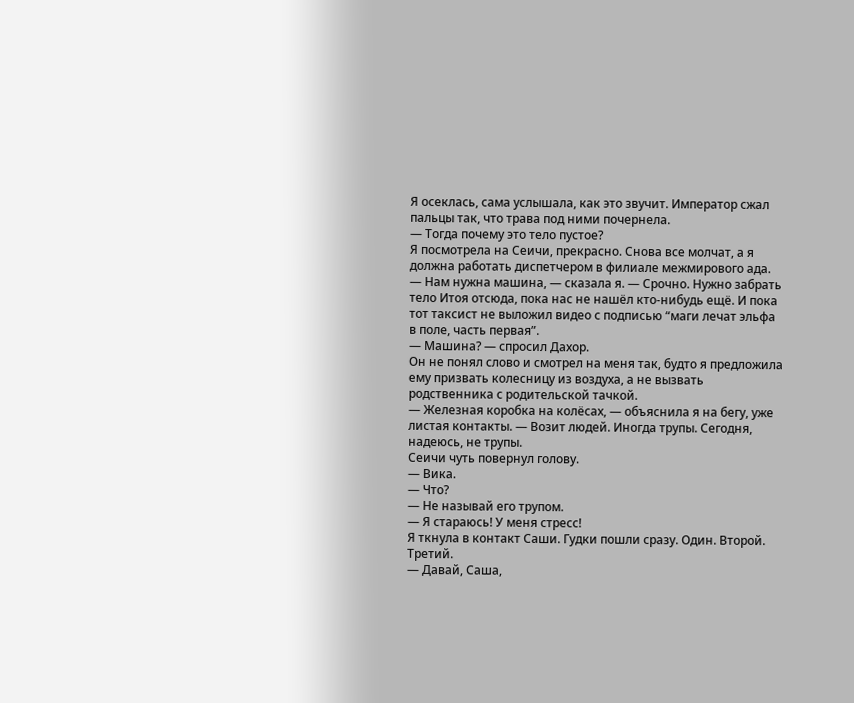Я осеклась, сама услышала, как это звучит. Император сжал пальцы так, что трава под ними почернела.
— Тогда почему это тело пустое?
Я посмотрела на Сеичи, прекрасно. Снова все молчат, а я должна работать диспетчером в филиале межмирового ада.
— Нам нужна машина, — сказала я. — Срочно. Нужно забрать тело Итоя отсюда, пока нас не нашёл кто-нибудь ещё. И пока тот таксист не выложил видео с подписью “маги лечат эльфа в поле, часть первая”.
— Машина? — спросил Дахор.
Он не понял слово и смотрел на меня так, будто я предложила ему призвать колесницу из воздуха, а не вызвать родственника с родительской тачкой.
— Железная коробка на колёсах, — объяснила я на бегу, уже листая контакты. — Возит людей. Иногда трупы. Сегодня, надеюсь, не трупы.
Сеичи чуть повернул голову.
— Вика.
— Что?
— Не называй его трупом.
— Я стараюсь! У меня стресс!
Я ткнула в контакт Саши. Гудки пошли сразу. Один. Второй. Третий.
— Давай, Саша,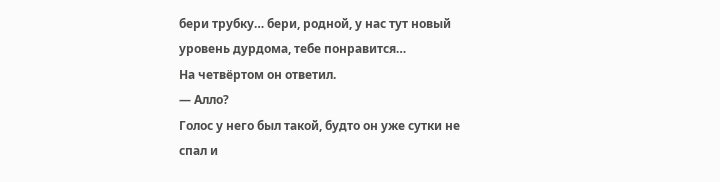бери трубку… бери, родной, у нас тут новый уровень дурдома, тебе понравится…
На четвёртом он ответил.
— Алло?
Голос у него был такой, будто он уже сутки не спал и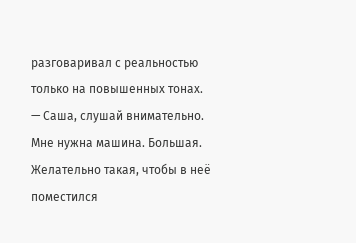разговаривал с реальностью только на повышенных тонах.
— Саша, слушай внимательно. Мне нужна машина. Большая. Желательно такая, чтобы в неё поместился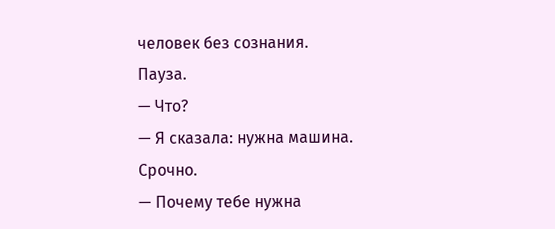человек без сознания.
Пауза.
— Что?
— Я сказала: нужна машина. Срочно.
— Почему тебе нужна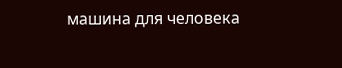машина для человека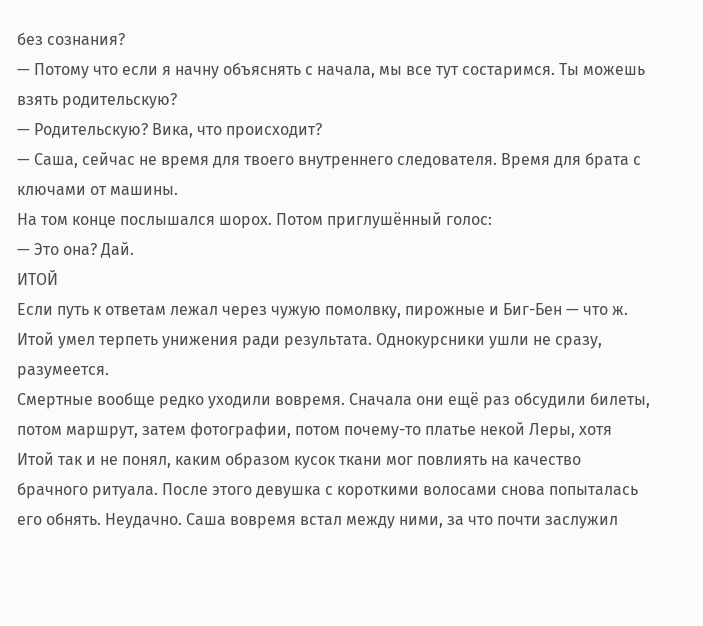без сознания?
— Потому что если я начну объяснять с начала, мы все тут состаримся. Ты можешь взять родительскую?
— Родительскую? Вика, что происходит?
— Саша, сейчас не время для твоего внутреннего следователя. Время для брата с ключами от машины.
На том конце послышался шорох. Потом приглушённый голос:
— Это она? Дай.
ИТОЙ
Если путь к ответам лежал через чужую помолвку, пирожные и Биг-Бен — что ж. Итой умел терпеть унижения ради результата. Однокурсники ушли не сразу, разумеется.
Смертные вообще редко уходили вовремя. Сначала они ещё раз обсудили билеты, потом маршрут, затем фотографии, потом почему-то платье некой Леры, хотя Итой так и не понял, каким образом кусок ткани мог повлиять на качество брачного ритуала. После этого девушка с короткими волосами снова попыталась его обнять. Неудачно. Саша вовремя встал между ними, за что почти заслужил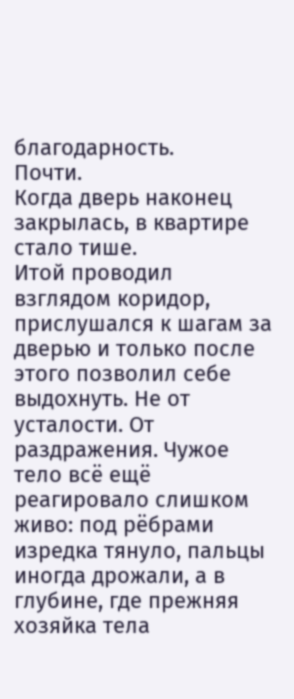благодарность.
Почти.
Когда дверь наконец закрылась, в квартире стало тише.
Итой проводил взглядом коридор, прислушался к шагам за дверью и только после этого позволил себе выдохнуть. Не от усталости. От раздражения. Чужое тело всё ещё реагировало слишком живо: под рёбрами изредка тянуло, пальцы иногда дрожали, а в глубине, где прежняя хозяйка тела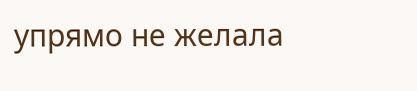упрямо не желала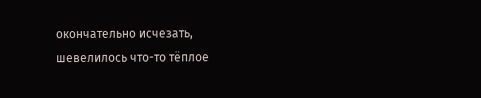окончательно исчезать, шевелилось что-то тёплое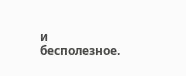и бесполезное.